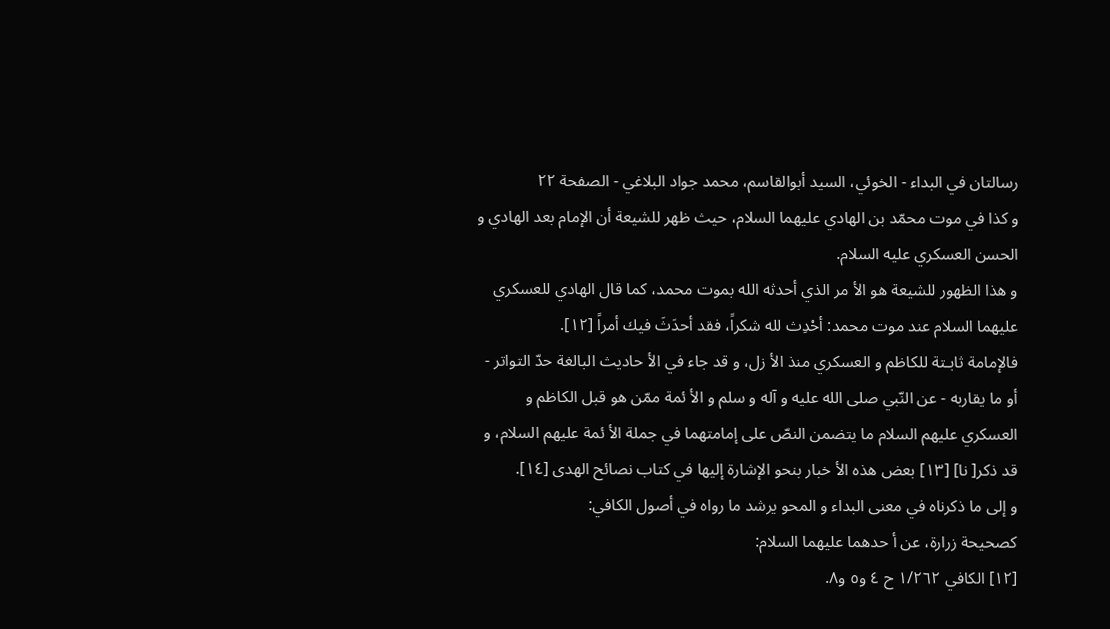رسالتان في البداء - الخوئي، السيد أبوالقاسم، محمد جواد البلاغي - الصفحة ٢٢
و كذا في موت محمّد بن الهادي عليهما السلام، حيث ظهر للشيعة أن الإمام بعد الهادي و الحسن العسكري عليه السلام.
و هذا الظهور للشيعة هو الأ مر الذي أحدثه الله بموت محمد، كما قال الهادي للعسكري عليهما السلام عند موت محمد: أحْدِث لله شكراً، فقد أحدَثَ فيك أمراً [١٢].
فالإمامة ثابـتة للكاظم و العسكري منذ الأ زل، و قد جاء في الأ حاديث البالغة حدّ التواتر - أو ما يقاربه - عن النّبي صلى الله عليه و آله و سلم و الأ ئمة ممّن هو قبل الكاظم و العسكري عليهم السلام ما يتضمن النصّ على إمامتهما في جملة الأ ئمة عليهم السلام، و قد ذكر[ نا] [١٣] بعض هذه الأ خبار بنحو الإشارة إليها في كتاب نصائح الهدى [١٤].
و إلى ما ذكرناه في معنى البداء و المحو يرشد ما رواه في أصول الكافي:
كصحيحة زرارة، عن أ حدهما عليهما السلام:
[١٢] الكافي ١/٢٦٢ ح ٤ و٥ و٨.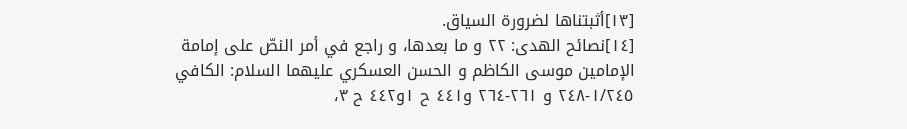[١٣]أثبتناها لضرورة السياق.
[١٤]نصائح الهدى: ٢٢ و ما بعدها، و راجع في أمر النصّ على إمامة الإمامين موسى الكاظم و الحسن العسكري عليهما السلام: الكافي ١/٢٤٥-٢٤٨ و ٢٦١-٢٦٤ و٤٤١ ح ١و٤٤٢ ح ٣،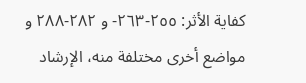كفاية الأثر: ٢٥٥-٢٦٣- و ٢٨٢-٢٨٨ و مواضع أخرى مختلفة منه، الإرشاد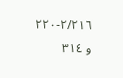٢/٢١٦-٢٢٠ و ٣١٤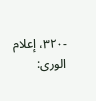-٣٢٠، إعلام الورى: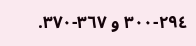٢٩٤-٣٠٠ و ٣٦٧-٣٧٠.